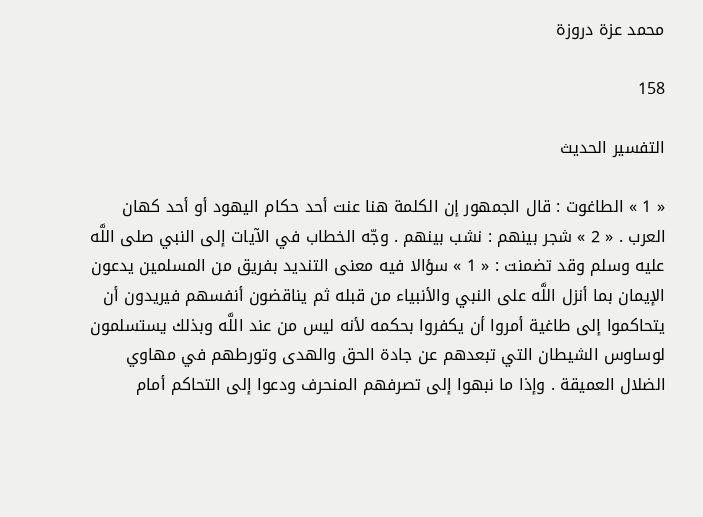محمد عزة دروزة

158

التفسير الحديث

« 1 » الطاغوت : قال الجمهور إن الكلمة هنا عنت أحد حكام اليهود أو أحد كهان العرب . « 2 » شجر بينهم : نشب بينهم . وجّه الخطاب في الآيات إلى النبي صلى اللَّه عليه وسلم وقد تضمنت : « 1 » سؤالا فيه معنى التنديد بفريق من المسلمين يدعون الإيمان بما أنزل اللَّه على النبي والأنبياء من قبله ثم يناقضون أنفسهم فيريدون أن يتحاكموا إلى طاغية أمروا أن يكفروا بحكمه لأنه ليس من عند اللَّه وبذلك يستسلمون لوساوس الشيطان التي تبعدهم عن جادة الحق والهدى وتورطهم في مهاوي الضلال العميقة . وإذا ما نبهوا إلى تصرفهم المنحرف ودعوا إلى التحاكم أمام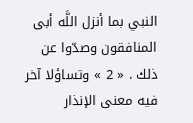النبي بما أنزل اللَّه أبى المنافقون وصدّوا عن ذلك . « 2 » وتساؤلا آخر فيه معنى الإنذار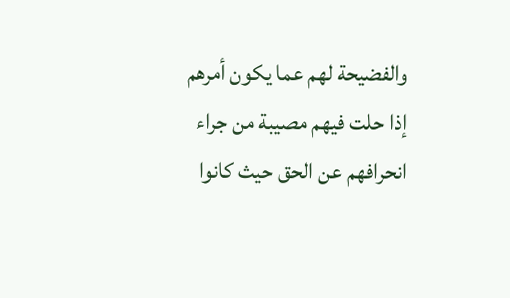والفضيحة لهم عما يكون أمرهم إذا حلت فيهم مصيبة من جراء انحرافهم عن الحق حيث كانوا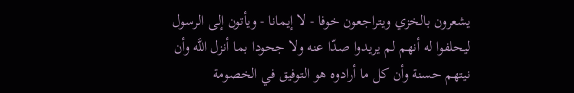يشعرون بالخزي ويتراجعون خوفا - لا إيمانا - ويأتون إلى الرسول ليحلفوا له أنهم لم يريدوا صدّا عنه ولا جحودا بما أنزل اللَّه وأن نيتهم حسنة وأن كل ما أرادوه هو التوفيق في الخصومة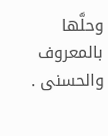وحلَّها بالمعروف والحسنى .